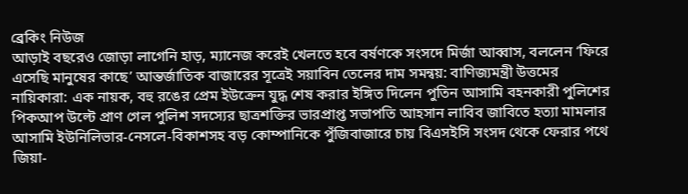ব্রেকিং নিউজ
আড়াই বছরেও জোড়া লাগেনি হাড়, ম্যানেজ করেই খেলতে হবে বর্ষণকে সংসদে মির্জা আব্বাস, বললেন ‘ফিরে এসেছি মানুষের কাছে’ আন্তর্জাতিক বাজারের সূত্রেই সয়াবিন তেলের দাম সমন্বয়: বাণিজ্যমন্ত্রী উত্তমের নায়িকারা: এক নায়ক, বহু রঙের প্রেম ইউক্রেন যুদ্ধ শেষ করার ইঙ্গিত দিলেন পুতিন আসামি বহনকারী পুলিশের পিকআপ উল্টে প্রাণ গেল পুলিশ সদস্যের ছাত্রশক্তির ভারপ্রাপ্ত সভাপতি আহসান লাবিব জাবিতে হত্যা মামলার আসামি ইউনিলিভার-নেসলে-বিকাশসহ বড় কোম্পানিকে পুঁজিবাজারে চায় বিএসইসি সংসদ থেকে ফেরার পথে জিয়া-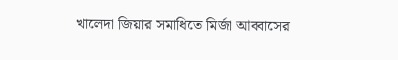খালেদা জিয়ার সমাধিতে মির্জা আব্বাসের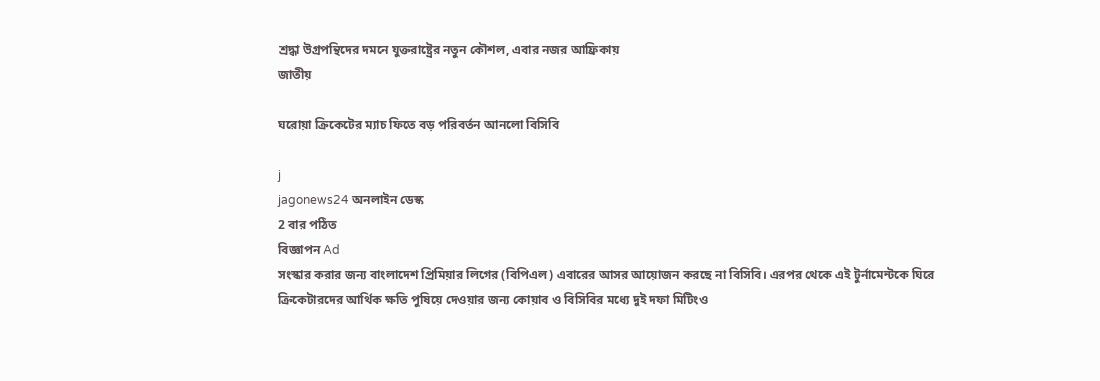শ্রদ্ধা উগ্রপন্থিদের দমনে যুক্তরাষ্ট্রের নতুন কৌশল, এবার নজর আফ্রিকায়
জাতীয়

ঘরোয়া ক্রিকেটের ম্যাচ ফিতে বড় পরিবর্তন আনলো বিসিবি

j
jagonews24 অনলাইন ডেস্ক
2 বার পঠিত
বিজ্ঞাপন Ad
সংস্কার করার জন্য বাংলাদেশ প্রিমিয়ার লিগের (বিপিএল) এবারের আসর আয়োজন করছে না বিসিবি। এরপর থেকে এই টুর্নামেন্টকে ঘিরে ক্রিকেটারদের আর্থিক ক্ষতি পুষিয়ে দেওয়ার জন্য কোয়াব ও বিসিবির মধ্যে দুই দফা মিটিংও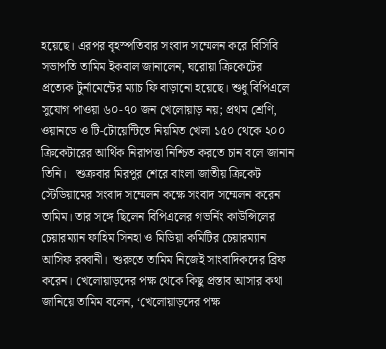হয়েছে। এরপর বৃহস্পতিবার সংবাদ সম্মেলন করে বিসিবি সভাপতি তামিম ইকবাল জানালেন, ঘরোয়া ক্রিকেটের প্রত্যেক টুর্নামেন্টের ম্যাচ ফি বাড়ানো হয়েছে। শুধু বিপিএলে সুযোগ পাওয়া ৬০-৭০ জন খেলোয়াড় নয়; প্রথম শ্রেণি, ওয়ানডে ও টি-টোয়েন্টিতে নিয়মিত খেলা ১৫০ থেকে ২০০ ক্রিকেটারের আর্থিক নিরাপত্তা নিশ্চিত করতে চান বলে জানান তিনি।   শুক্রবার মিরপুর শেরে বাংলা জাতীয় ক্রিকেট স্টেডিয়ামের সংবাদ সম্মেলন কক্ষে সংবাদ সম্মেলন করেন তামিম। তার সঙ্গে ছিলেন বিপিএলের গভর্নিং কাউন্সিলের চেয়ারম্যান ফাহিম সিনহা ও মিডিয়া কমিটির চেয়ারম্যান আসিফ রব্বানী।  শুরুতে তামিম নিজেই সাংবাদিকদের ব্রিফ করেন। খেলোয়াড়দের পক্ষ থেকে কিছু প্রস্তাব আসার কথা জানিয়ে তামিম বলেন, ‘খেলোয়াড়দের পক্ষ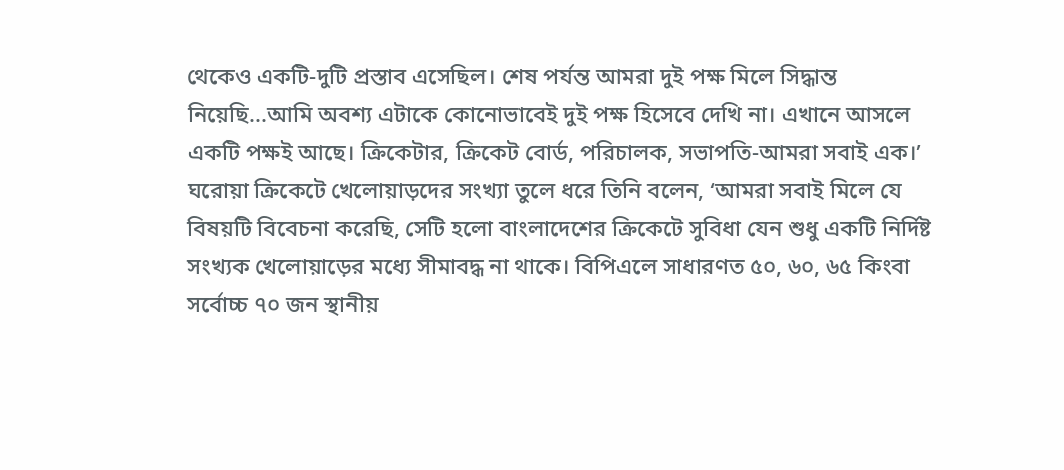থেকেও একটি-দুটি প্রস্তাব এসেছিল। শেষ পর্যন্ত আমরা দুই পক্ষ মিলে সিদ্ধান্ত নিয়েছি...আমি অবশ্য এটাকে কোনোভাবেই দুই পক্ষ হিসেবে দেখি না। এখানে আসলে একটি পক্ষই আছে। ক্রিকেটার, ক্রিকেট বোর্ড, পরিচালক, সভাপতি-আমরা সবাই এক।’ ঘরোয়া ক্রিকেটে খেলোয়াড়দের সংখ্যা তুলে ধরে তিনি বলেন, ‘আমরা সবাই মিলে যে বিষয়টি বিবেচনা করেছি, সেটি হলো বাংলাদেশের ক্রিকেটে সুবিধা যেন শুধু একটি নির্দিষ্ট সংখ্যক খেলোয়াড়ের মধ্যে সীমাবদ্ধ না থাকে। বিপিএলে সাধারণত ৫০, ৬০, ৬৫ কিংবা সর্বোচ্চ ৭০ জন স্থানীয়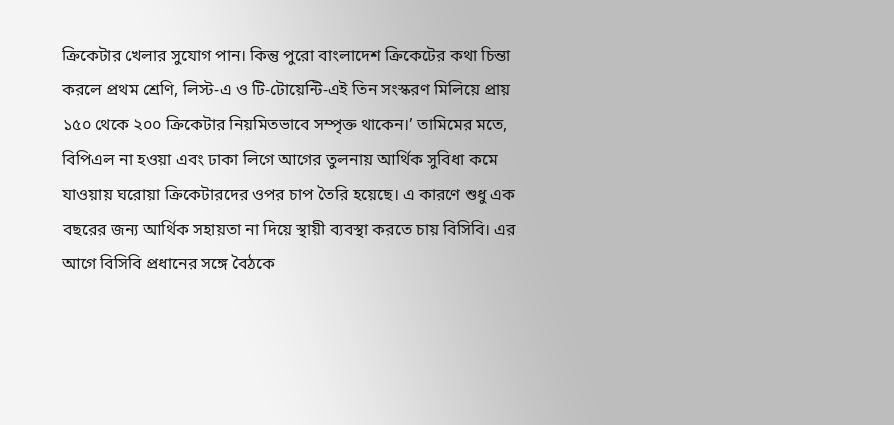ক্রিকেটার খেলার সুযোগ পান। কিন্তু পুরো বাংলাদেশ ক্রিকেটের কথা চিন্তা করলে প্রথম শ্রেণি, লিস্ট-এ ও টি-টোয়েন্টি-এই তিন সংস্করণ মিলিয়ে প্রায় ১৫০ থেকে ২০০ ক্রিকেটার নিয়মিতভাবে সম্পৃক্ত থাকেন।’ তামিমের মতে, বিপিএল না হওয়া এবং ঢাকা লিগে আগের তুলনায় আর্থিক সুবিধা কমে যাওয়ায় ঘরোয়া ক্রিকেটারদের ওপর চাপ তৈরি হয়েছে। এ কারণে শুধু এক বছরের জন্য আর্থিক সহায়তা না দিয়ে স্থায়ী ব্যবস্থা করতে চায় বিসিবি। এর আগে বিসিবি প্রধানের সঙ্গে বৈঠকে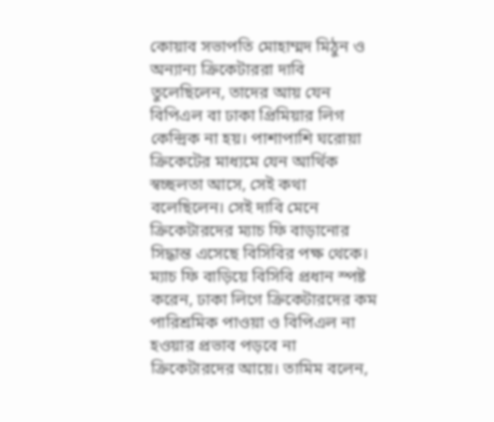কোয়াব সভাপতি মোহাম্মদ মিঠুন ও অন্যান্য ক্রিকেটাররা দাবি তুলেছিলেন, তাদের আয় যেন বিপিএল বা ঢাকা প্রিমিয়ার লিগ কেন্দ্রিক না হয়। পাশাপাশি ঘরোয়া ক্রিকেটের মাধ্যমে যেন আর্থিক স্বচ্ছলতা আসে, সেই কথা বলেছিলেন। সেই দাবি মেনে ক্রিকেটারদের ম্যাচ ফি বাড়ানোর সিদ্ধান্ত এসেছে বিসিবির পক্ষ থেকে। ম্যাচ ফি বাড়িয়ে বিসিবি প্রধান স্পষ্ট করেন, ঢাকা লিগে ক্রিকেটারদের কম পারিশ্রমিক পাওয়া ও বিপিএল না হওয়ার প্রভাব পড়বে না ক্রিকেটারদের আয়ে। তামিম বলেন,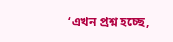‘এখন প্রশ্ন হচ্ছে,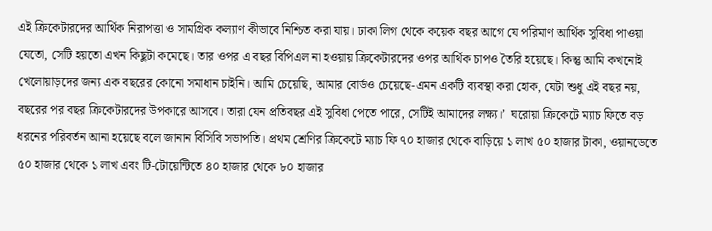এই ক্রিকেটারদের আর্থিক নিরাপত্তা ও সামগ্রিক কল্যাণ কীভাবে নিশ্চিত করা যায়। ঢাকা লিগ থেকে কয়েক বছর আগে যে পরিমাণ আর্থিক সুবিধা পাওয়া যেতো, সেটি হয়তো এখন কিছুটা কমেছে। তার ওপর এ বছর বিপিএল না হওয়ায় ক্রিকেটারদের ওপর আর্থিক চাপও তৈরি হয়েছে। কিন্তু আমি কখনোই খেলোয়াড়দের জন্য এক বছরের কোনো সমাধান চাইনি। আমি চেয়েছি, আমার বোর্ডও চেয়েছে-এমন একটি ব্যবস্থা করা হোক, যেটা শুধু এই বছর নয়, বছরের পর বছর ক্রিকেটারদের উপকারে আসবে। তারা যেন প্রতিবছর এই সুবিধা পেতে পারে, সেটিই আমাদের লক্ষ্য।’  ঘরোয়া ক্রিকেটে ম্যাচ ফিতে বড় ধরনের পরিবর্তন আনা হয়েছে বলে জানান বিসিবি সভাপতি। প্রথম শ্রেণির ক্রিকেটে ম্যাচ ফি ৭০ হাজার থেকে বাড়িয়ে ১ লাখ ৫০ হাজার টাকা, ওয়ানডেতে ৫০ হাজার থেকে ১ লাখ এবং টি-টোয়েন্টিতে ৪০ হাজার থেকে ৮০ হাজার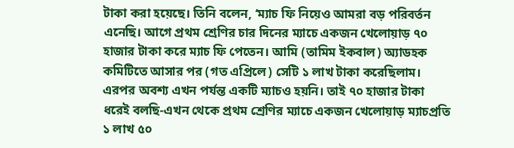টাকা করা হয়েছে। তিনি বলেন, ‘ম্যাচ ফি নিয়েও আমরা বড় পরিবর্তন এনেছি। আগে প্রথম শ্রেণির চার দিনের ম্যাচে একজন খেলোয়াড় ৭০ হাজার টাকা করে ম্যাচ ফি পেতেন। আমি (তামিম ইকবাল) অ্যাডহক কমিটিতে আসার পর (গত এপ্রিলে) সেটি ১ লাখ টাকা করেছিলাম। এরপর অবশ্য এখন পর্যন্ত একটি ম্যাচও হয়নি। তাই ৭০ হাজার টাকা ধরেই বলছি-এখন থেকে প্রথম শ্রেণির ম্যাচে একজন খেলোয়াড় ম্যাচপ্রতি ১ লাখ ৫০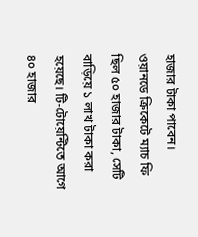হাজার টাকা পাবেন। ওয়ানডে ক্রিকেটে ম্যাচ ফি ছিল ৫০ হাজার টাকা, সেটি বাড়িয়ে ১ লাখ টাকা করা হয়েছে। টি-টোয়েন্টিতে আগে ৪০ হাজার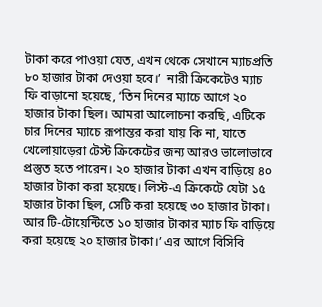টাকা করে পাওয়া যেত, এখন থেকে সেখানে ম্যাচপ্রতি ৮০ হাজার টাকা দেওয়া হবে।’  নারী ক্রিকেটেও ম্যাচ ফি বাড়ানো হয়েছে, ‘তিন দিনের ম্যাচে আগে ২০ হাজার টাকা ছিল। আমরা আলোচনা করছি, এটিকে চার দিনের ম্যাচে রূপান্তর করা যায় কি না, যাতে খেলোয়াড়েরা টেস্ট ক্রিকেটের জন্য আরও ভালোভাবে প্রস্তুত হতে পারেন। ২০ হাজার টাকা এখন বাড়িয়ে ৪০ হাজার টাকা করা হয়েছে। লিস্ট-এ ক্রিকেটে যেটা ১৫ হাজার টাকা ছিল, সেটি করা হয়েছে ৩০ হাজার টাকা। আর টি-টোয়েন্টিতে ১০ হাজার টাকার ম্যাচ ফি বাড়িয়ে করা হয়েছে ২০ হাজার টাকা।’ এর আগে বিসিবি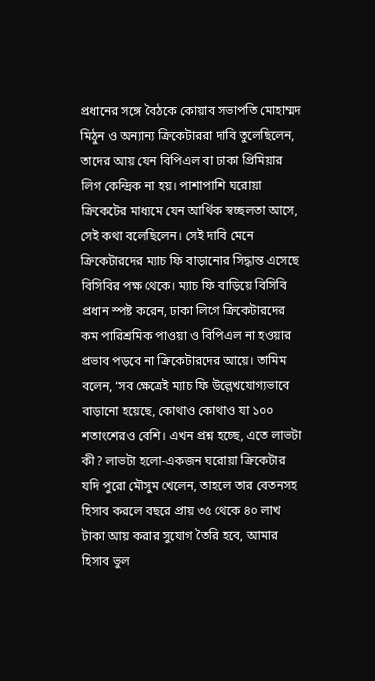প্রধানের সঙ্গে বৈঠকে কোয়াব সভাপতি মোহাম্মদ মিঠুন ও অন্যান্য ক্রিকেটাররা দাবি তুলেছিলেন, তাদের আয় যেন বিপিএল বা ঢাকা প্রিমিয়ার লিগ কেন্দ্রিক না হয়। পাশাপাশি ঘরোয়া ক্রিকেটের মাধ্যমে যেন আর্থিক স্বচ্ছলতা আসে, সেই কথা বলেছিলেন। সেই দাবি মেনে ক্রিকেটারদের ম্যাচ ফি বাড়ানোর সিদ্ধান্ত এসেছে বিসিবির পক্ষ থেকে। ম্যাচ ফি বাড়িয়ে বিসিবি প্রধান স্পষ্ট করেন, ঢাকা লিগে ক্রিকেটারদের কম পারিশ্রমিক পাওয়া ও বিপিএল না হওয়ার প্রভাব পড়বে না ক্রিকেটারদের আয়ে। তামিম বলেন, ‘সব ক্ষেত্রেই ম্যাচ ফি উল্লেখযোগ্যভাবে বাড়ানো হয়েছে, কোথাও কোথাও যা ১০০ শতাংশেরও বেশি। এখন প্রশ্ন হচ্ছে, এতে লাভটা কী? লাভটা হলো-একজন ঘরোয়া ক্রিকেটার যদি পুরো মৌসুম খেলেন, তাহলে তার বেতনসহ হিসাব করলে বছরে প্রায় ৩৫ থেকে ৪০ লাখ টাকা আয় করার সুযোগ তৈরি হবে, আমার হিসাব ভুল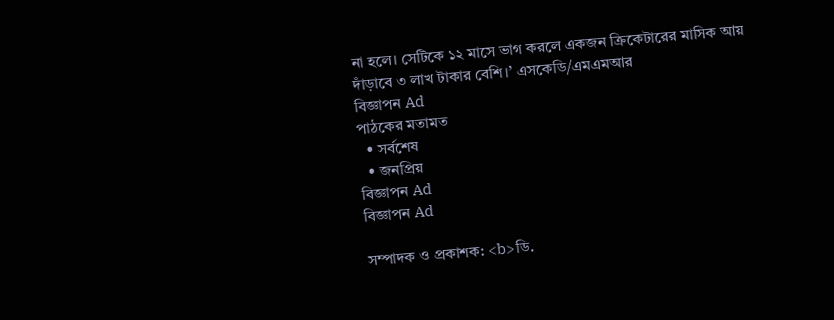না হলে। সেটিকে ১২ মাসে ভাগ করলে একজন ক্রিকেটারের মাসিক আয় দাঁড়াবে ৩ লাখ টাকার বেশি।’ এসকেডি/এমএমআর
বিজ্ঞাপন Ad
পাঠকের মতামত
  • সর্বশেষ
  • জনপ্রিয়
বিজ্ঞাপন Ad
বিজ্ঞাপন Ad

সম্পাদক ও প্রকাশক: <b>ডি.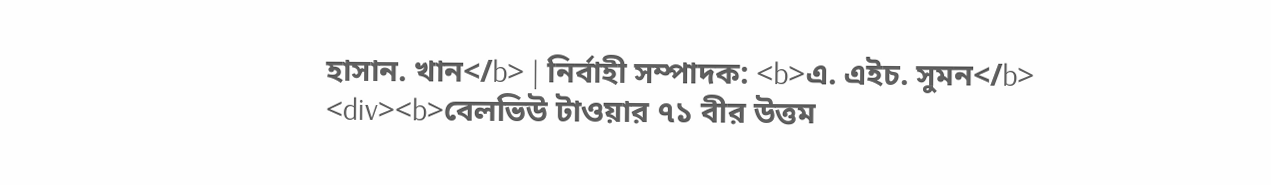হাসান. খান</b> | নির্বাহী সম্পাদক: <b>এ. এইচ. সুমন</b>
<div><b>বেলভিউ টাওয়ার ৭১ বীর উত্তম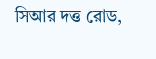সিআর দত্ত রোড,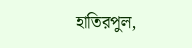হাতিরপুল,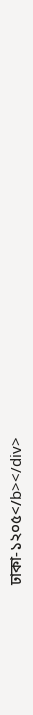ঢাকা-১২০৫</b></div>